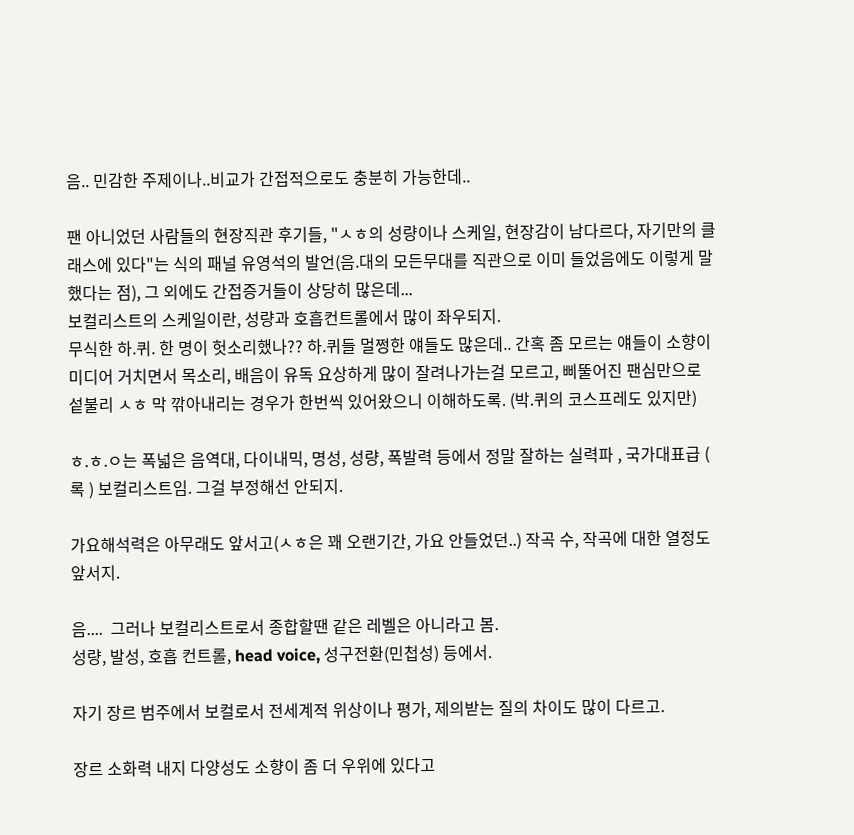음.. 민감한 주제이나..비교가 간접적으로도 충분히 가능한데..

팬 아니었던 사람들의 현장직관 후기들, "ㅅㅎ의 성량이나 스케일, 현장감이 남다르다, 자기만의 클래스에 있다"는 식의 패널 유영석의 발언(음.대의 모든무대를 직관으로 이미 들었음에도 이렇게 말했다는 점), 그 외에도 간접증거들이 상당히 많은데...
보컬리스트의 스케일이란, 성량과 호흡컨트롤에서 많이 좌우되지.
무식한 하.퀴. 한 명이 헛소리했나?? 하.퀴들 멀쩡한 얘들도 많은데.. 간혹 좀 모르는 얘들이 소향이 미디어 거치면서 목소리, 배음이 유독 요상하게 많이 잘려나가는걸 모르고, 삐뚤어진 팬심만으로 섵불리 ㅅㅎ 막 깎아내리는 경우가 한번씩 있어왔으니 이해하도록. (박.퀴의 코스프레도 있지만)

ㅎ.ㅎ.ㅇ는 폭넓은 음역대, 다이내믹, 명성, 성량, 폭발력 등에서 정말 잘하는 실력파 , 국가대표급 ( 록 ) 보컬리스트임. 그걸 부정해선 안되지.

가요해석력은 아무래도 앞서고(ㅅㅎ은 꽤 오랜기간, 가요 안들었던..) 작곡 수, 작곡에 대한 열정도 앞서지.

음....  그러나 보컬리스트로서 종합할땐 같은 레벨은 아니라고 봄.
성량, 발성, 호흡 컨트롤, head voice, 성구전환(민첩성) 등에서.

자기 장르 범주에서 보컬로서 전세계적 위상이나 평가, 제의받는 질의 차이도 많이 다르고.

장르 소화력 내지 다양성도 소향이 좀 더 우위에 있다고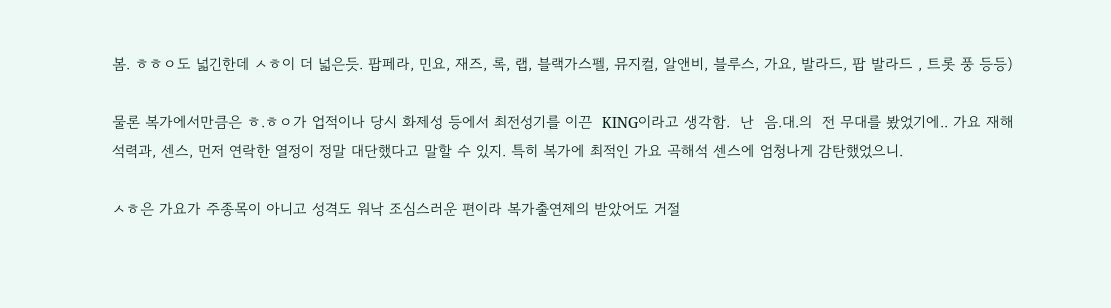봄. ㅎㅎㅇ도 넓긴한데 ㅅㅎ이 더 넓은듯. 팝페라, 민요, 재즈, 록, 랩, 블랙가스펠, 뮤지컬, 알앤비, 블루스, 가요, 발라드, 팝 발라드 , 트롯 풍 등등)

물론 복가에서만큼은 ㅎ.ㅎㅇ가 업적이나 당시 화제성 등에서 최전성기를 이끈  KING이라고 생각함.  난  음.대.의  전 무대를 봤었기에.. 가요 재해석력과, 센스, 먼저 연락한 열정이 정말 대단했다고 말할 수 있지. 특히 복가에 최적인 가요 곡해석 센스에 엄청나게 감탄했었으니.

ㅅㅎ은 가요가 주종목이 아니고 성격도 워낙 조심스러운 편이라 복가출연제의 받았어도 거절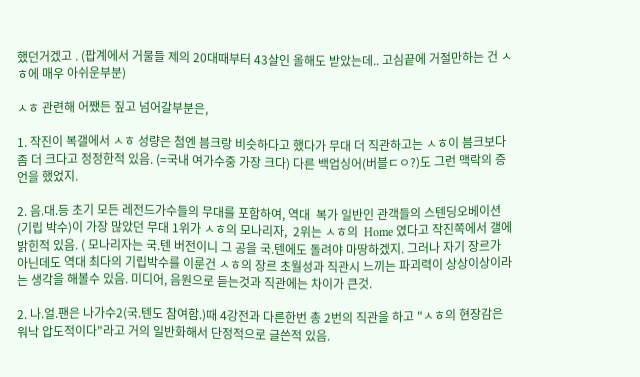했던거겠고 . (팝계에서 거물들 제의 20대때부터 43살인 올해도 받았는데.. 고심끝에 거절만하는 건 ㅅㅎ에 매우 아쉬운부분)

ㅅㅎ 관련해 어쨌든 짚고 넘어갈부분은,

1. 작진이 복갤에서 ㅅㅎ 성량은 첨엔 븜크랑 비슷하다고 했다가 무대 더 직관하고는 ㅅㅎ이 븜크보다 좀 더 크다고 정정한적 있음. (=국내 여가수중 가장 크다) 다른 백업싱어(버블ㄷㅇ?)도 그런 맥락의 증언을 했었지.

2. 음.대.등 초기 모든 레전드가수들의 무대를 포함하여, 역대  복가 일반인 관객들의 스텐딩오베이션(기립 박수)이 가장 많았던 무대 1위가 ㅅㅎ의 모나리자,  2위는 ㅅㅎ의  Home 였다고 작진쪽에서 갤에 밝힌적 있음. ( 모나리자는 국.텐 버전이니 그 공을 국.텐에도 돌려야 마땅하겠지. 그러나 자기 장르가 아닌데도 역대 최다의 기립박수를 이룬건 ㅅㅎ의 장르 초월성과 직관시 느끼는 파괴력이 상상이상이라는 생각을 해볼수 있음. 미디어, 음원으로 듣는것과 직관에는 차이가 큰것.

2. 나.얼.팬은 나가수2(국.텐도 참여함.)때 4강전과 다른한번 총 2번의 직관을 하고 "ㅅㅎ의 현장감은 워낙 압도적이다"라고 거의 일반화해서 단정적으로 글쓴적 있음.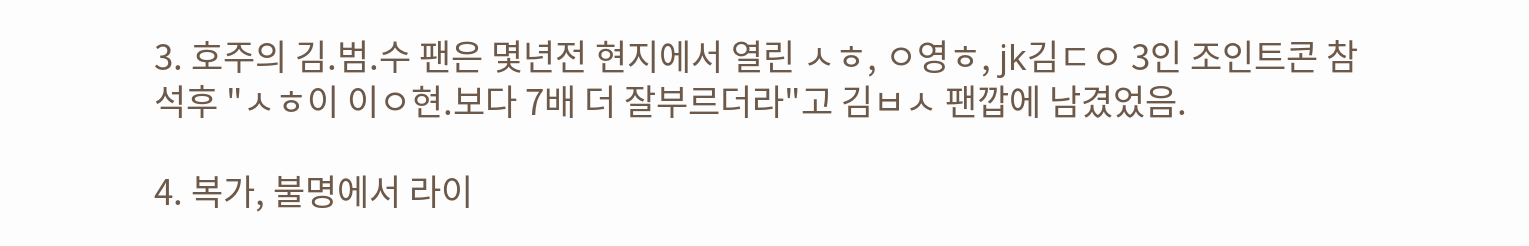3. 호주의 김.범.수 팬은 몇년전 현지에서 열린 ㅅㅎ, ㅇ영ㅎ, jk김ㄷㅇ 3인 조인트콘 참석후 "ㅅㅎ이 이ㅇ현.보다 7배 더 잘부르더라"고 김ㅂㅅ 팬깝에 남겼었음.

4. 복가, 불명에서 라이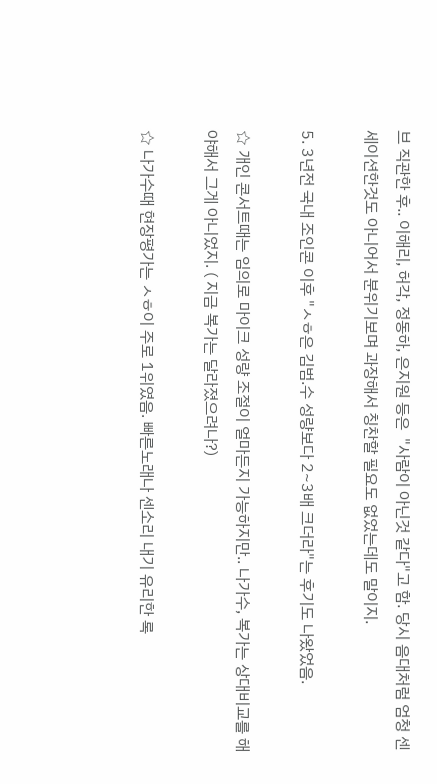브 직관한 후.. 이해리, 허각, 정동하, 은지원 등은  "사람이 아닌것 같다"고 함. 당시 음대처럼 엄청 센세이션한것도 아니어서 분위기보며 과장해서 칭찬할 필요도 없었는데도 말이지.

5. 3년전 국내 조인콘 이후 "ㅅㅎ은 김범.수 성량보다 2~3배 크더라"는 후기도 나왔었음.

☆ 개인 콘서트때는 임의로 마이크 성량 조절이 얼마든지 가능하지만.. 나가수, 복가는 상대비교를 해야해서 그게 아니었지. ( 지금 복가는 달라졌으려나?)

☆ 나가수때 현장평가는 ㅅㅎ이 주로 1위였음. 빠른노래나 센소리 내기 유리한 록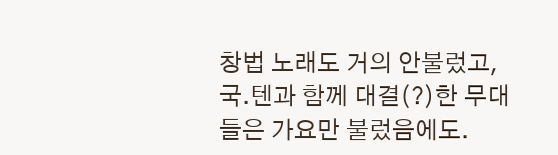창법 노래도 거의 안불렀고, 국.텐과 함께 대결(?)한 무대들은 가요만 불렀음에도.